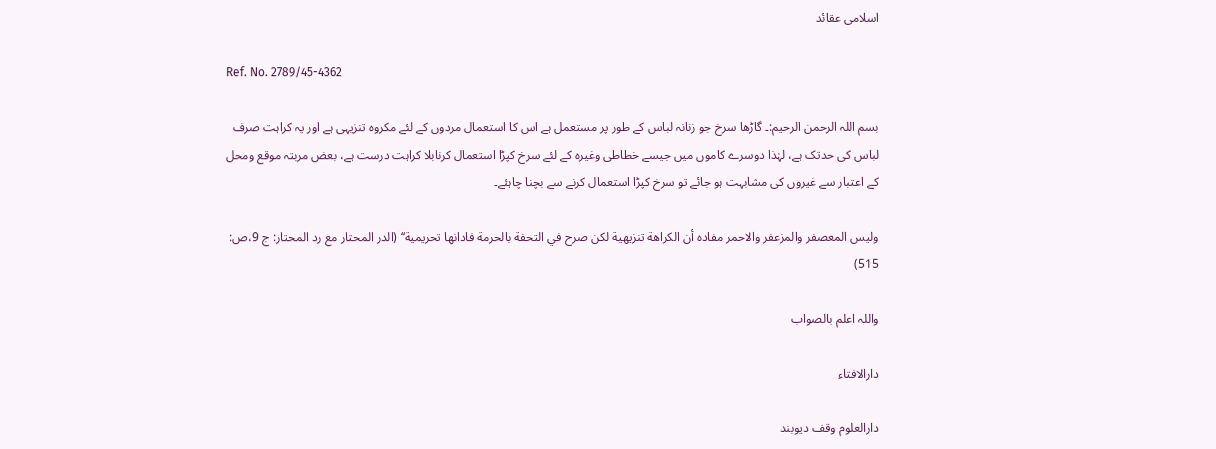اسلامی عقائد

Ref. No. 2789/45-4362

بسم اللہ الرحمن الرحیم:۔ گاڑھا سرخ جو زنانہ لباس کے طور پر مستعمل ہے اس کا استعمال مردوں کے لئے مکروہ تنزیہی ہے اور یہ کراہت صرف لباس کی حدتک ہے، لہٰذا دوسرے کاموں میں جیسے خطاطی وغیرہ کے لئے سرخ کپڑا استعمال کرنابلا کراہت درست ہے، بعض مربتہ موقع ومحل کے اعتبار سے غیروں کی مشابہت ہو جائے تو سرخ کپڑا استعمال کرنے سے بچنا چاہئے۔

وليس المعصفر والمزعفر والاحمر مفاده أن الكراهة تنزيهية لكن صرح في التحفة بالحرمة فادانها تحريمية‘‘ (الدر المحتار مع رد المحتار: ج 9،ص: 515)

واللہ اعلم بالصواب

دارالافتاء

دارالعلوم وقف دیوبند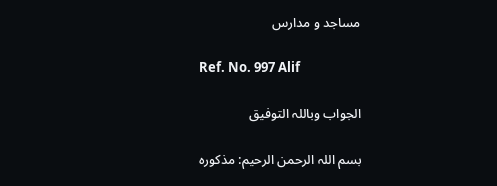مساجد و مدارس

Ref. No. 997 Alif

الجواب وباللہ التوفیق

بسم اللہ الرحمن الرحیم: مذکورہ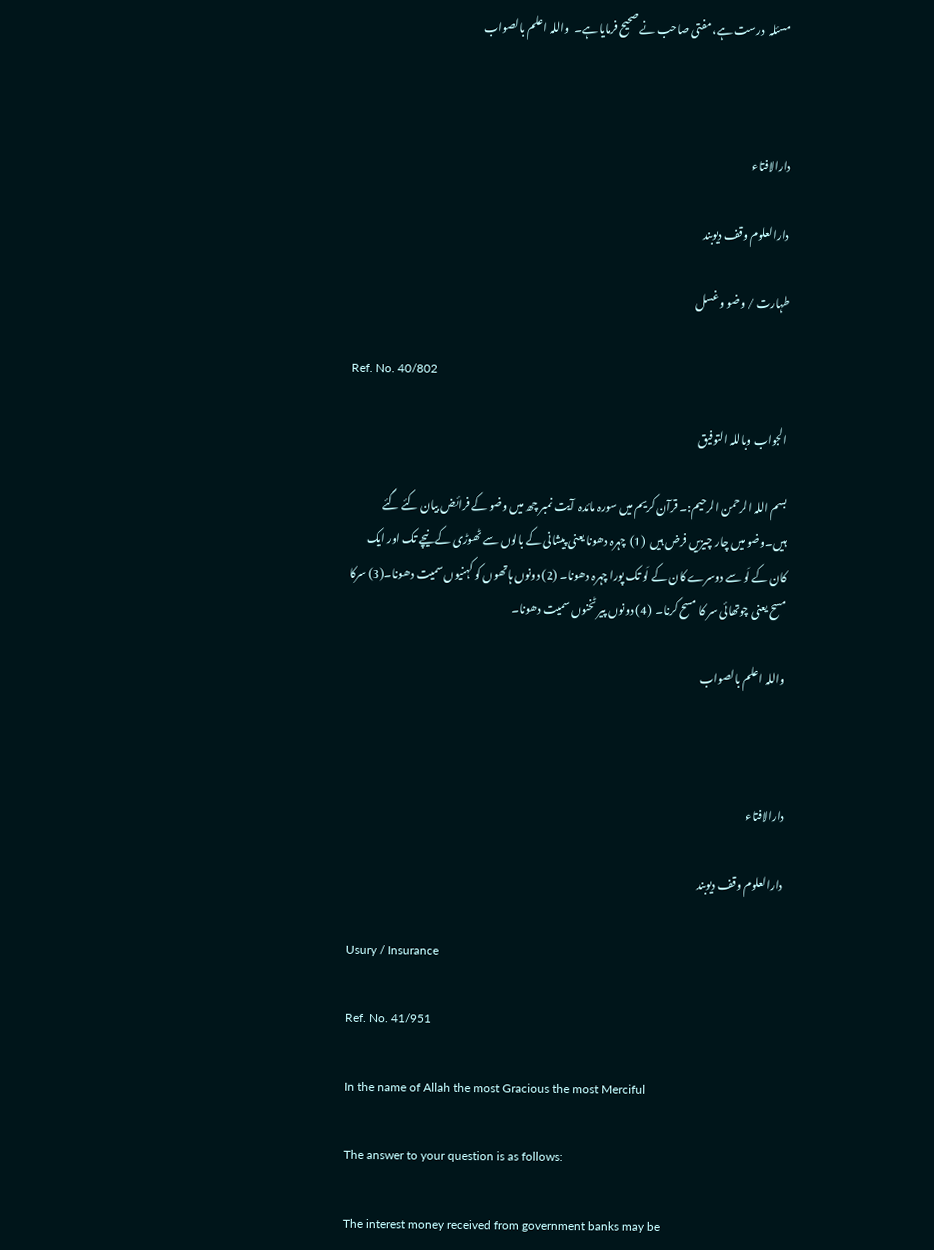مسئلہ  درست ہے، مفتی صاحب نے صحیح فرمایا ہے۔  واللہ اعلم بالصواب



دارالافتاء

دارالعلوم وقف دیوبند

طہارت / وضو و غسل

Ref. No. 40/802

الجواب وباللہ التوفیق

بسم اللہ الرحمن الرحیم:۔ قرآن کریم میں سورہ مائدہ  آیت نمبر چھ میں وضو کے فرائض بیان کئے گئے ہیں۔وضو میں چار چیزیں فرض ہیں  (1)  چہرہ دھونا یعنی پیشانی کے بالوں سے ٹھوڑی کے نیچے تک اور ایک کان کے لَو سے دوسرے کان کے لَو تک پورا چہرہ دھونا۔ (2) دونوں ہاتھوں کو کہنیوں سمیت دھونا۔(3) سرکا مسح یعنی چوتھائی سر کا مسح کرنا۔  (4) دونوں پیر ٹخنوں سمیت دھونا۔

واللہ اعلم بالصواب



دارالافتاء

دارالعلوم وقف دیوبند

Usury / Insurance

Ref. No. 41/951

In the name of Allah the most Gracious the most Merciful

The answer to your question is as follows:

The interest money received from government banks may be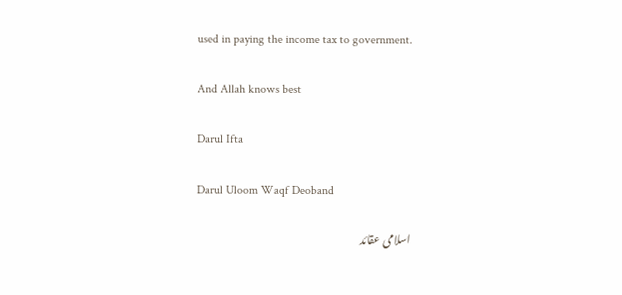used in paying the income tax to government.

And Allah knows best

Darul Ifta

Darul Uloom Waqf Deoband

اسلامی عقائد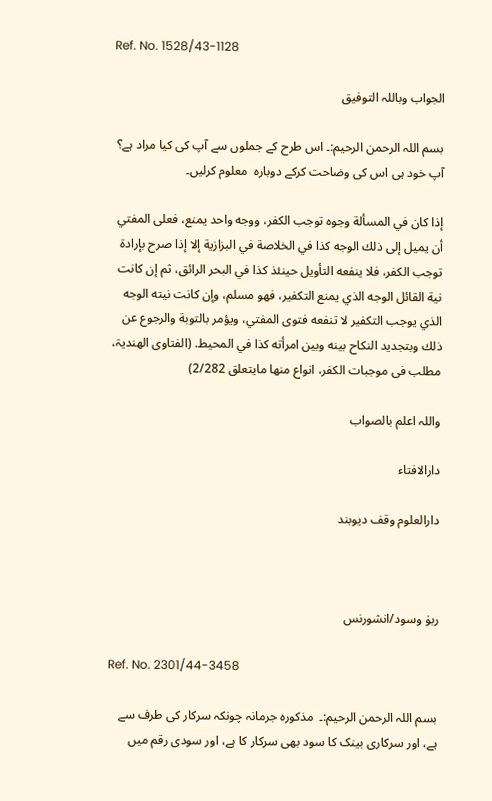Ref. No. 1528/43-1128

الجواب وباللہ التوفیق

بسم اللہ الرحمن الرحیم:۔ اس طرح کے جملوں سے آپ کی کیا مراد ہے؟ آپ خود ہی اس کی وضاحت کرکے دوبارہ  معلوم کرلیں۔

إذا كان في المسألة وجوه توجب الكفر، ووجه واحد يمنع، فعلى المفتي أن يميل إلى ذلك الوجه كذا في الخلاصة في البزازية إلا إذا صرح بإرادة توجب الكفر، فلا ينفعه التأويل حينئذ كذا في البحر الرائق، ثم إن كانت نية القائل الوجه الذي يمنع التكفير، فهو مسلم، وإن كانت نيته الوجه الذي يوجب التكفير لا تنفعه فتوى المفتي، ويؤمر بالتوبة والرجوع عن ذلك وبتجديد النكاح بينه وبين امرأته كذا في المحيط. (الفتاوی الھندیۃ، مطلب فی موجبات الکفر، انواع منھا مایتعلق 2/282)

واللہ اعلم بالصواب

دارالافتاء

دارالعلوم وقف دیوبند



ربوٰ وسود/انشورنس

Ref. No. 2301/44-3458

بسم اللہ الرحمن الرحیم:۔  مذکورہ جرمانہ چونکہ سرکار کی طرف سے ہے، اور سرکاری بینک کا سود بھی سرکار کا ہے، اور سودی رقم میں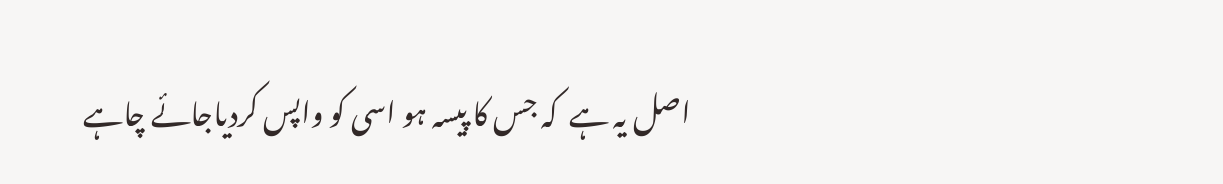اصل یہ ہے  کہ جس کا پیسہ ہو اسی کو واپس کردیاجائے چاہے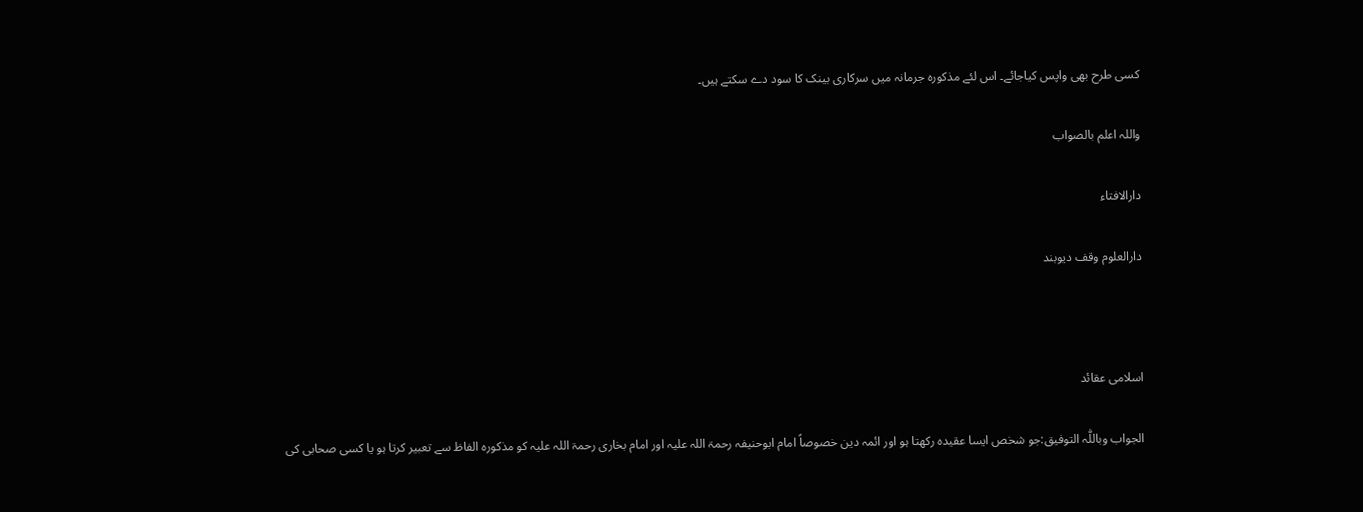کسی طرح بھی واپس کیاجائے۔ اس لئے مذکورہ جرمانہ میں سرکاری بینک کا سود دے سکتے ہیں۔

واللہ اعلم بالصواب

دارالافتاء

دارالعلوم وقف دیوبند



اسلامی عقائد

الجواب وباللّٰہ التوفیق:جو شخص ایسا عقیدہ رکھتا ہو اور ائمہ دین خصوصاً امام ابوحنیفہ رحمۃ اللہ علیہ اور امام بخاری رحمۃ اللہ علیہ کو مذکورہ الفاظ سے تعبیر کرتا ہو یا کسی صحابی کی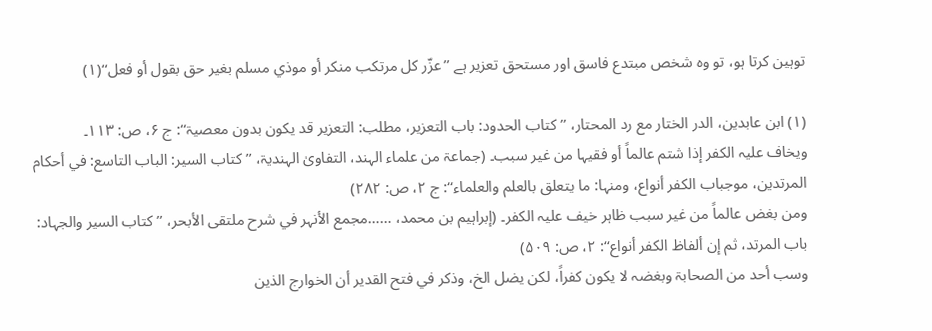توہین کرتا ہو، تو وہ شخص مبتدع فاسق اور مستحق تعزیر ہے ’’عزّر کل مرتکب منکر أو موذي مسلم بغیر حق بقول أو فعل‘‘(۱)

(۱) ابن عابدین، الدر الختار مع رد المحتار، ’’کتاب الحدود: باب التعزیر، مطلب: التعزیر قد یکون بدون معصیۃ‘‘: ج ۶، ص: ۱۱۳۔
ویخاف علیہ الکفر إذا شتم عالماً أو فقیہا من غیر سبب۔ (جماعۃ من علماء الہند، التفاویٰ الہندیۃ، ’’کتاب السیر: الباب التاسع: في أحکام المرتدین، موجباب الکفر أنواع، ومنہا: ما یتعلق بالعلم والعلماء‘‘: ج ۲، ص: ۲۸۲)
ومن بغض عالماً من غیر سبب ظاہر خیف علیہ الکفر۔ (إبراہیم بن محمد، ……مجمع الأنہر في شرح ملتقی الأبحر، ’’کتاب السیر والجہاد: باب المرتد، ثم إن ألفاظ الکفر أنواع‘‘: ۲، ص: ۵۰۹)
وسب أحد من الصحابۃ وبغضہ لا یکون کفراً، لکن یضل الخ، وذکر في فتح القدیر أن الخوارج الذین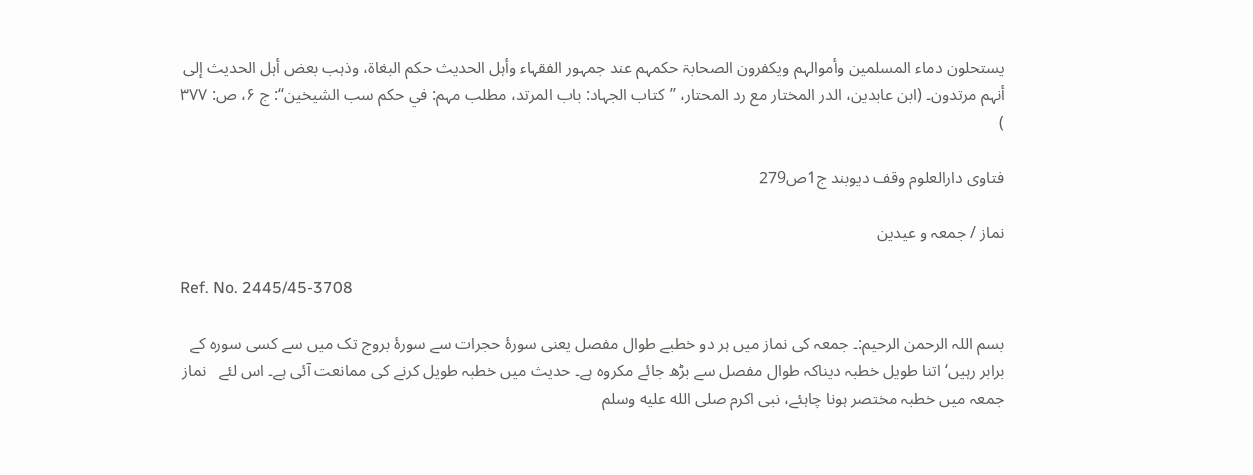یستحلون دماء المسلمین وأموالہم ویکفرون الصحابۃ حکمہم عند جمہور الفقہاء وأہل الحدیث حکم البغاۃ، وذہب بعض أہل الحدیث إلی أنہم مرتدون۔ (ابن عابدین، الدر المختار مع رد المحتار، ’’کتاب الجہاد: باب المرتد، مطلب مہم: في حکم سب الشیخین‘‘: ج ۶، ص: ۳۷۷
)

فتاوی دارالعلوم وقف دیوبند ج1ص279

نماز / جمعہ و عیدین

Ref. No. 2445/45-3708

بسم اللہ الرحمن الرحیم:۔ جمعہ کی نماز میں ہر دو خطبے طوال مفصل یعنی سورۂ حجرات سے سورۂ بروج تک میں سے کسی سورہ کے برابر رہیں‘ اتنا طویل خطبہ دیناکہ طوال مفصل سے بڑھ جائے مکروہ ہے۔ حدیث میں خطبہ طویل کرنے کی ممانعت آئی ہے۔ اس لئے   نماز جمعہ میں خطبہ مختصر ہونا چاہئے، نبی اکرم صلى الله عليه وسلم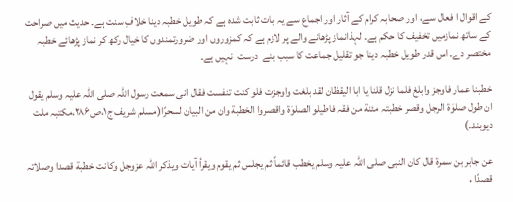کے اقوال ا فعال سے، اور صحابہ کرام کے آثار اور اجماع سے یہ بات ثابت شدہ ہے کہ طویل خطبہ دینا خلافِ سنت ہے۔ حدیث میں صراحت کے ساتھ نمازمیں تخفیف کا حکم ہے۔ لہذانماز پڑھانے والے پر لازم ہے کہ کمزوروں اور ضرورتمندوں کا خیال رکھ کر نماز پڑھائے خطبہ مختصر دے۔ اس قدر طویل خطبہ دینا جو تقلیل جماعت کا سبب بنے  درست  نہیں ہے۔

خطبنا عمار فاوجز وابلغ فلما نزل قلنا یا ابا الیقظان لقد بلغت واوجزت فلو کنت تنفست فقال انی سمعت رسول اللّٰہ صلی اللّٰہ علیہ وسلم یقول ان طول صلوٰة الرجل وقصر خطبتہ مئنة من فقہ فاطیلو الصلوٰة واقصروا الخطبة وان من البیان لسحرًا(مسلم شریف ج۱،ص۲۸۶،مکتبہ ملت دیوبند۔)

عن جابر بن سمرة قال کان النبی صلی اللّٰہ علیہ وسلم یخطب قائماً ثم یجلس ثم یقوم ویقرأ آیات ویذکر اللّٰہ عزوجل وکانت خطبة قصدا وصلاتہ قصدًا․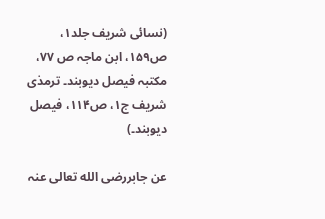(نسائی شریف جلد۱، ص۱۵۹، ابن ماجہ ص ۷۷، مکتبہ فیصل دیوبند۔ ترمذی شریف ج۱، ص۱۱۴، فیصل دیوبند۔)

عن جابررضى الله تعالى عنہ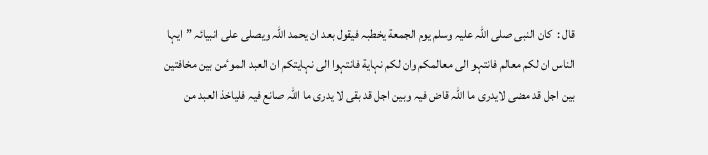قال :  کان النبی صلی اللّٰہ علیہ وسلم یوم الجمعة یخطبہ فیقول بعد ان یحمد اللّٰہ ویصلی علی انبیائہ ”ایہا الناس ان لکم معالم فانتہو الی معالمکم وان لکم نہایة فانتہوا الی نہایتکم ان العبد الموٴمن بین مخافتین بین اجل قد مضی لایدری ما اللّٰہ قاض فیہ وبین اجل قد بقی لا یدری ما اللّٰہ صانع فیہ فلیاخذ العبد من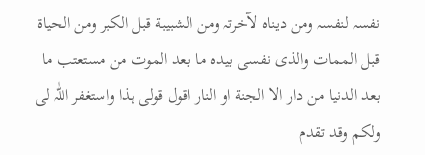نفسہ لنفسہ ومن دیناہ لآخرتہ ومن الشبیبة قبل الکبر ومن الحیاة قبل الممات والذی نفسی بیدہ ما بعد الموت من مستعتب ما بعد الدنیا من دار الا الجنة او النار اقول قولی ہذا واستغفر اللّٰہ لی ولکم وقد تقدم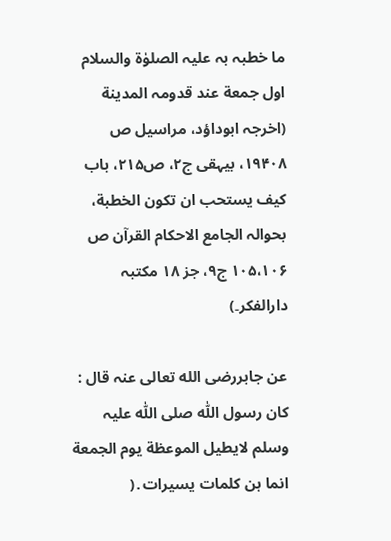ما خطبہ بہ علیہ الصلوٰة والسلام اول جمعة عند قدومہ المدینة (اخرجہ ابوداؤد، مراسیل ص ۱۹۴۰۸، بیہقی ج۲، ص۲۱۵، باب کیف یستحب ان تکون الخطبة، بحوالہ الجامع الاحکام القرآن ص ۱۰۵،۱۰۶ ج۹، جز ۱۸ مکتبہ دارالفکر۔)

عن جابررضى الله تعالى عنہ قال :  کان رسول اللّٰہ صلی اللّٰہ علیہ وسلم لایطیل الموعظة یوم الجمعة انما ہن کلمات یسیرات․(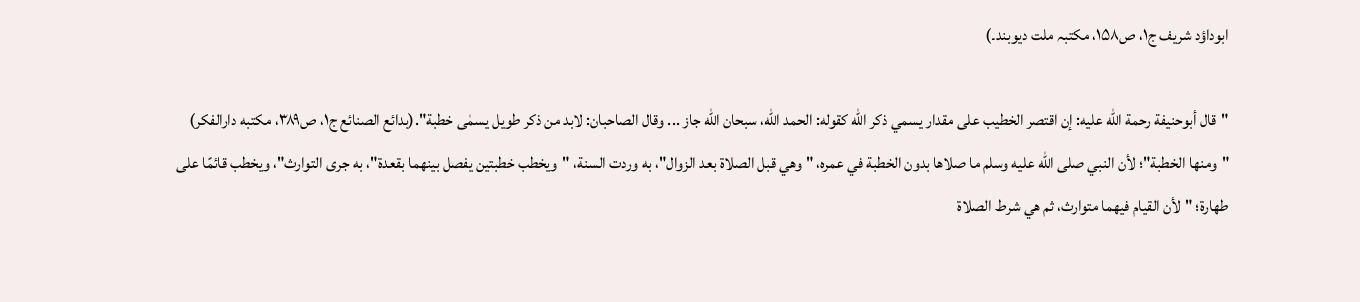ابوداؤد شریف ج۱، ص۱۵۸، مکتبہ ملت دیوبند۔)

"قال أبوحنیفة رحمة الله عليه: إن اقتصر الخطیب علی مقدار یسمي ذکر اللّٰه کقوله: الحمد اللّٰه، سبحان اللّٰه جاز ... وقال الصاحبان: لابد من ذکر طویل یسمٰی خطبة".(بدائع الصنائع ج۱، ص۳۸۹، مکتبه دارالفکر)
"ومنها الخطبة"؛ لأن النبي صلى الله عليه وسلم ما صلاها بدون الخطبة في عمره، "وهي قبل الصلاة بعد الزوال"، به وردت السنة، "ويخطب خطبتين يفصل بينهما بقعدة"، به جرى التوارث"، ويخطب قائمًا على طهارة؛ "لأن القيام فيهما متوارث، ثم هي شرط الصلاة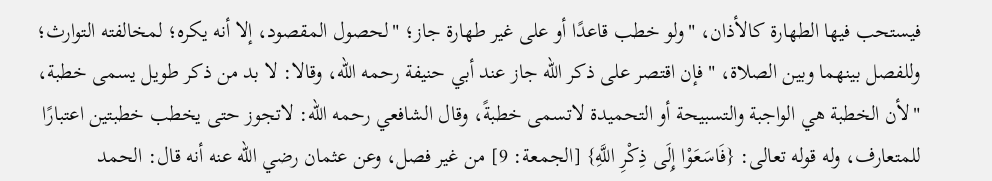فيستحب فيها الطهارة كالأذان، "ولو خطب قاعدًا أو على غير طهارة جاز؛ "لحصول المقصود، إلا أنه يكره؛ لمخالفته التوارث؛ وللفصل بينهما وبين الصلاة، "فإن اقتصر على ذكر الله جاز عند أبي حنيفة رحمه الله، وقالا: لا بد من ذكر طويل يسمى خطبة، "لأن الخطبة هي الواجبة والتسبيحة أو التحميدة لاتسمى خطبةً، وقال الشافعي رحمه الله: لاتجوز حتى يخطب خطبتين اعتبارًا للمتعارف، وله قوله تعالى: {فَاسَعَوْا إِلَى ذِكْرِ اللَّهِ} [الجمعة: 9] من غير فصل، وعن عثمان رضي الله عنه أنه قال: الحمد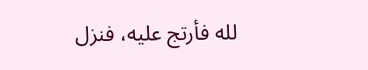لله فأرتج عليه، فنزل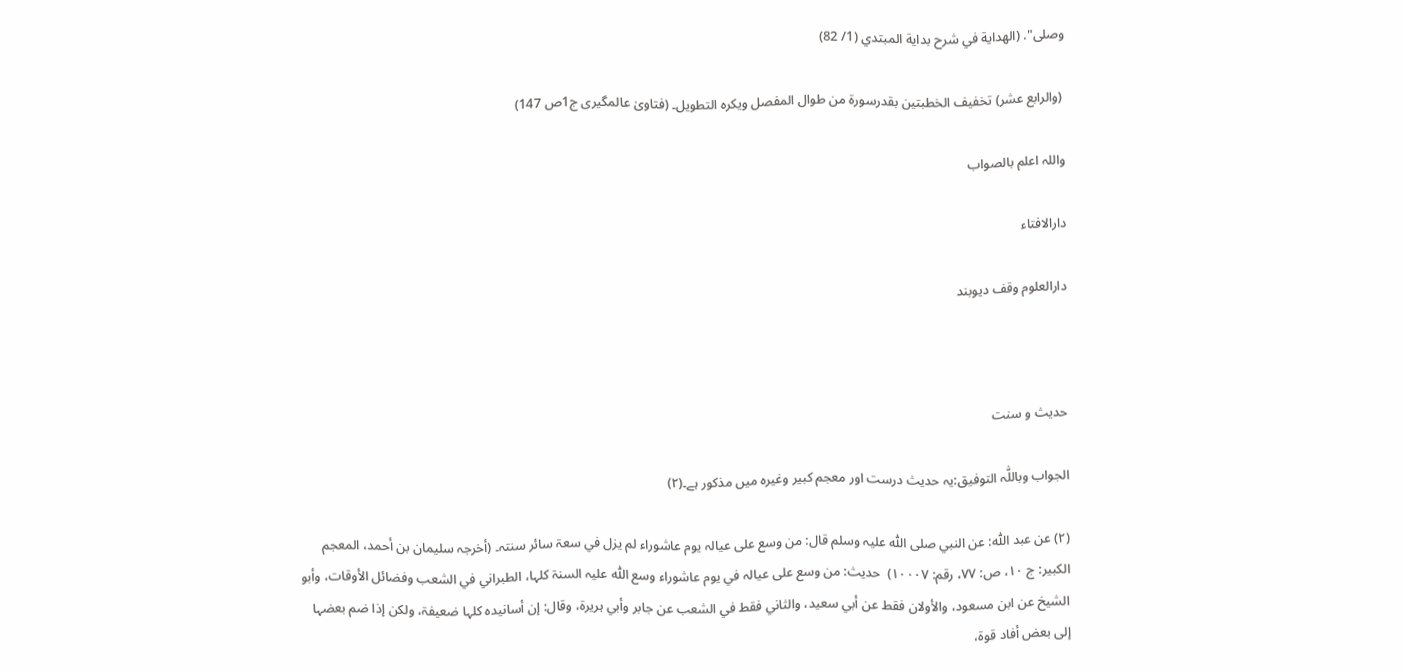وصلى". (الهداية في شرح بداية المبتدي (1/ 82)

 (والرابع عشر) تخفیف الخطبتین بقدرسورۃ من طوال المفصل ویکرہ التطویل۔ (فتاویٰ عالمگیری ج1ص 147)

واللہ اعلم بالصواب

دارالافتاء

دارالعلوم وقف دیوبند



حدیث و سنت

الجواب وباللّٰہ التوفیق:یہ حدیث درست اور معجم کبیر وغیرہ میں مذکور ہے۔(۲)

(۲) عن عبد اللّٰہ: عن النبي صلی اللّٰہ علیہ وسلم قال: من وسع علی عیالہ یوم عاشوراء لم یزل في سعۃ سائر سنتہ۔ (أخرجہ سلیمان بن أحمد، المعجم الکبیر: ج ۱۰، ص: ۷۷، رقم: ۱۰۰۰۷)  حدیث: من وسع علی عیالہ في یوم عاشوراء وسع اللّٰہ علیہ السنۃ کلہا، الطبراني في الشعب وفضائل الأوقات، وأبو الشیخ عن ابن مسعود، والأولان فقط عن أبي سعید، والثاني فقط في الشعب عن جابر وأبي ہریرۃ، وقال: إن أسانیدہ کلہا ضعیفۃ، ولکن إذا ضم بعضہا إلی بعض أفاد قوۃ،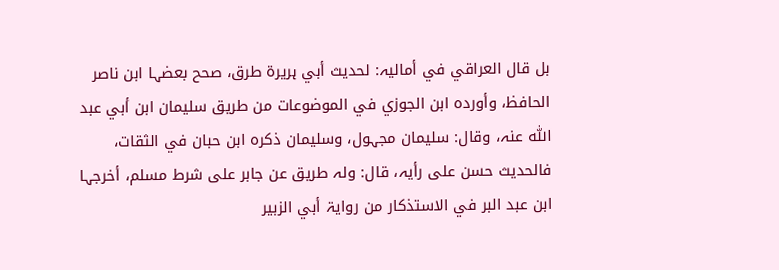بل قال العراقي في أمالیہ: لحدیث أبي ہریرۃ طرق، صحح بعضہا ابن ناصر الحافظ، وأوردہ ابن الجوزي في الموضوعات من طریق سلیمان ابن أبي عبد اللّٰہ عنہ، وقال: سلیمان مجہول، وسلیمان ذکرہ ابن حبان في الثقات، فالحدیث حسن علی رأیہ، قال: ولہ طریق عن جابر علی شرط مسلم، أخرجہا ابن عبد البر في الاستذکار من روایۃ أبي الزبیر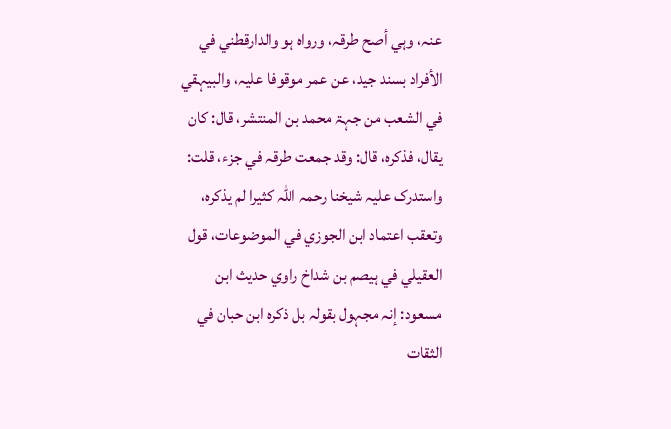عنہ، وہي أصح طرقہ، ورواہ ہو والدارقطني في الأفراد بسند جید، عن عمر موقوفا علیہ، والبیہقي في الشعب من جہۃ محمد بن المنتشر، قال: کان یقال، فذکرہ، قال: وقد جمعت طرقہ في جزء، قلت: واستدرک علیہ شیخنا رحمہ اللّٰہ کثیرا لم یذکرہ، وتعقب اعتماد ابن الجوزي في الموضوعات، قول العقیلي في ہیصم بن شداخ راوي حدیث ابن مسعود: إنہ مجہول بقولہ بل ذکرہ ابن حبان في الثقات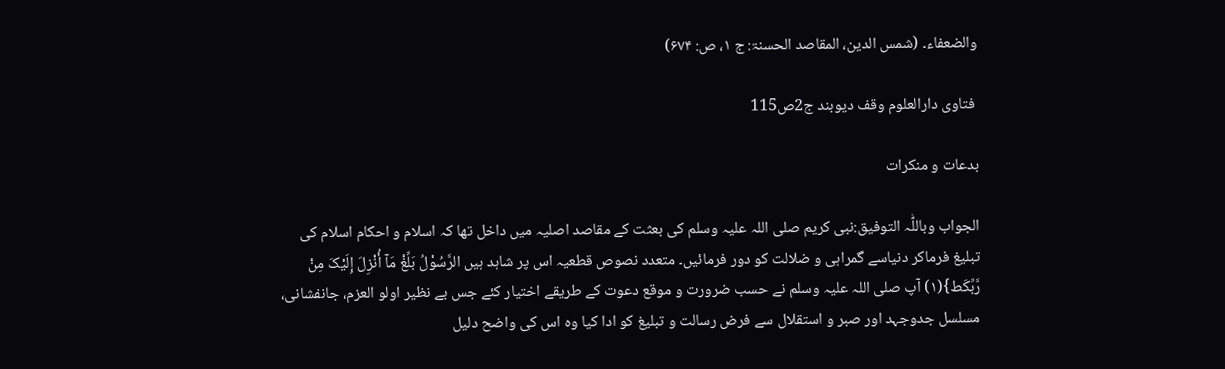والضعفاء۔ (شمس الدین، المقاصد الحسنۃ: ج ۱، ص: ۶۷۴)

 فتاوی دارالعلوم وقف دیوبند ج2ص115

بدعات و منکرات

الجواب وباللّٰہ التوفیق:نبی کریم صلی اللہ علیہ وسلم کی بعثت کے مقاصد اصلیہ میں داخل تھا کہ اسلام و احکام اسلام کی تبلیغ فرماکر دنیاسے گمراہی و ضلالت کو دور فرمائیں۔ متعدد نصوص قطعیہ اس پر شاہد ہیں الرَّسُوْلُ بَلِّغْ مَآ أُنْزِلَ إِلَیْکَ مِنْ رَّبِّکَط}(۱) آپ صلی اللہ علیہ وسلم نے حسب ضرورت و موقع دعوت کے طریقے اختیار کئے جس بے نظیر اولو العزم، جانفشانی، مسلسل جدوجہد اور صبر و استقلال سے فرض رسالت و تبلیغ کو ادا کیا وہ اس کی واضح دلیل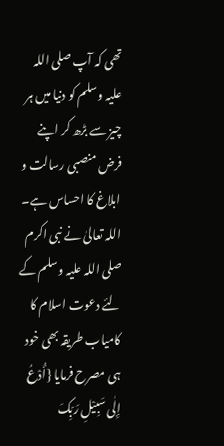تھی کہ آپ صلی اللہ علیہ وسلم کو دنیا میں ہر چیز سے بڑھ کر اپنے فرض منصبی رسالت و ابلاغ کا احساس ہے۔ اللہ تعالیٰ نے نبی اکرم صلی اللہ علیہ وسلم کے لئے دعوت اسلام کا کامیاب طریقہ بھی خود ہی مصرح فرمایا {أُدْعُ إِلٰی سَبِیْلِ رَبِّکَ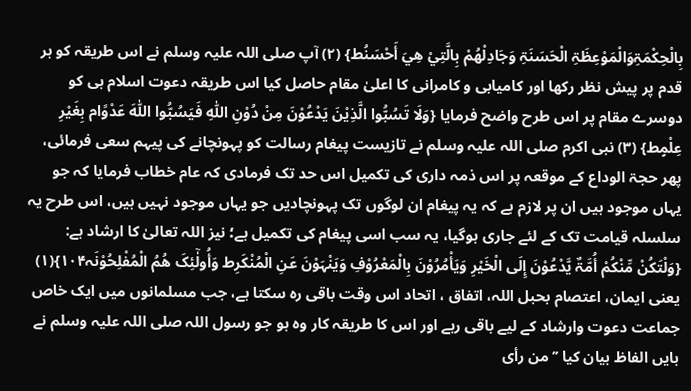بِالْحِکْمَۃِوَالْمَوْعِظَۃِ الْحَسَنَۃِ وَجَادِلْھُمْ بِالَّتِيْ ھِيَ أَحْسَنُط} (۲) آپ صلی اللہ علیہ وسلم نے اس طریقہ کو ہر قدم پر پیش نظر رکھا اور کامیابی و کامرانی کا اعلیٰ مقام حاصل کیا اس طریقہ دعوت اسلام ہی کو دوسرے مقام پر اس طرح واضح فرمایا {وَلَا تَسُبُّوا الَّذِیْنَ یَدْعُوْنَ مِنْ دُوْنِ اللّٰہِ فَیَسُبُّوا اللّٰہَ عَدْوًام بِغَیْرِ عِلْمٍط} (۳) نبی اکرم صلی اللہ علیہ وسلم نے تازیست پیغام رسالت کو پہونچانے کی پیہم سعی فرمائی، پھر حجۃ الوداع کے موقعہ پر اس ذمہ داری کی تکمیل اس حد تک فرمادی کہ عام خطاب فرمایا کہ جو یہاں موجود ہیں ان پر لازم ہے کہ یہ پیغام ان لوگوں تک پہونچادیں جو یہاں موجود نہیں ہیں، اس طرح یہ سلسلہ قیامت تک کے لئے جاری ہوگیا، یہ سب اسی پیغام کی تکمیل ہے؛ نیز اللہ تعالیٰ کا ارشاد ہے: {وَلْتَکُنْ مِّنْکُمْ أُمَّۃٌ یَّدْعُوْنَ إِلَی الْخَیْرِ وَیَأْمُرُوْنَ بِالْمَعْرُوْفِ وَیَنْہَوْنَ عَنِ الْمُنْکَرِط وَأُولٰٓئِکَ ھُمُ الْمُفْلِحُوْنَہ۱۰۴}(۱) یعنی ایمان، اعتصام بحبل اللہ، اتفاق ، اتحاد اس وقت باقی رہ سکتا ہے، جب مسلمانوں میں ایک خاص جماعت دعوت وارشاد کے لیے باقی رہے اور اس کا طریقہ کار وہ ہو جو رسول اللہ صلی اللہ علیہ وسلم نے بایں الفاظ بیان کیا ’’من رأی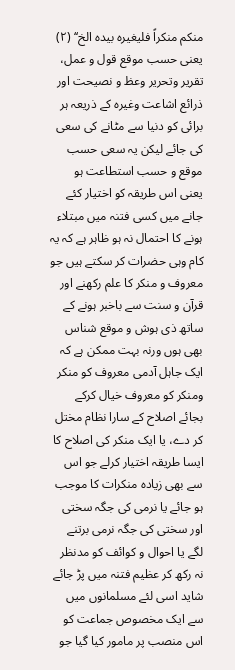منکم منکراً فلیغیرہ بیدہ الخ‘‘ (۲) یعنی حسب موقع قول و عمل، تقریر وتحریر وعظ و نصیحت اور ذرائع اشاعت وغیرہ کے ذریعہ ہر برائی کو دنیا سے مٹانے کی سعی کی جائے لیکن یہ سعی حسب موقع و حسب استطاعت ہو یعنی اس طریقہ کو اختیار کئے جانے میں کسی فتنہ میں مبتلاء ہونے کا احتمال نہ ہو ظاہر ہے کہ یہ کام وہی حضرات کر سکتے ہیں جو معروف و منکر کا علم رکھنے اور قرآن و سنت سے باخبر ہونے کے ساتھ ذی ہوش و موقع شناس بھی ہوں ورنہ بہت ممکن ہے کہ ایک جاہل آدمی معروف کو منکر ومنکر کو معروف خیال کرکے بجائے اصلاح کے سارا نظام مختل کر دے، یا ایک منکر کی اصلاح کا ایسا طریقہ اختیار کرلے جو اس سے بھی زیادہ منکرات کا موجب ہو جائے یا نرمی کی جگہ سختی اور سختی کی جگہ نرمی برتنے لگے یا احوال و کوائف کو مدنظر نہ رکھ کر عظیم فتنہ میں پڑ جائے شاید اسی لئے مسلمانوں میں سے ایک مخصوص جماعت کو اس منصب پر مامور کیا گیا جو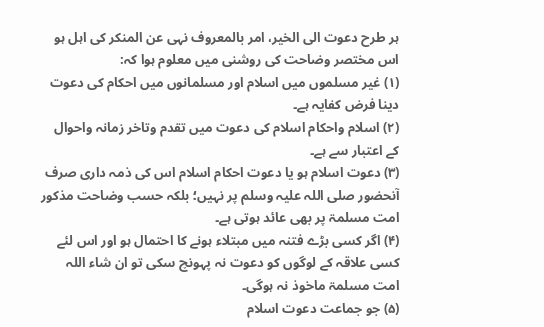ہر طرح دعوت الی الخیر، امر بالمعروف نہی عن المنکر کی اہل ہو اس مختصر وضاحت کی روشنی میں معلوم ہوا کہ:
(۱) غیر مسلموں میں اسلام اور مسلمانوں میں احکام کی دعوت دینا فرض کفایہ ہے۔
(۲) اسلام واحکام اسلام کی دعوت میں تقدم وتاخر زمانہ واحوال کے اعتبار سے ہے۔
(۳) دعوت اسلام ہو یا دعوت احکام اسلام اس کی ذمہ داری صرف آنحضور صلی اللہ علیہ وسلم پر نہیں؛ بلکہ حسب وضاحت مذکور امت مسلمۃ پر بھی عائد ہوتی ہے۔
(۴) اگر کسی بڑے فتنہ میں مبتلاء ہونے کا احتمال ہو اور اس لئے کسی علاقہ کے لوگوں کو دعوت نہ پہونچ سکی تو ان شاء اللہ امت مسلمۃ ماخوذ نہ ہوگی۔
(۵) جو جماعت دعوت اسلام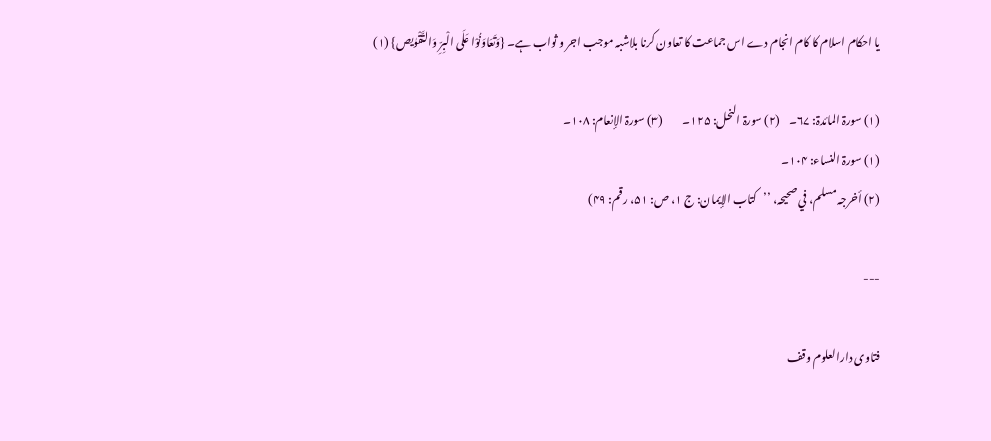یا احکام اسلام کا کام انجام دے اس جماعت کا تعاون کرنا بلاشبہ موجب اجر و ثواب ہے۔ {وَتَعَاوَنُوْا عَلَی الْبِرِّ وَالتَّقْوٰیص} (۱)

(۱) سورۃ المائدۃ: ۶۷۔    (۲) سورۃ النحل: ۱۲۵۔         (۳) سورۃ الإنعام: ۱۰۸۔
(۱) سورۃ النساء: ۱۰۴۔
(۲) أخرجہ مسلم، في صحیحہ، ’’کتاب الإیمان: ج ۱، ص: ۵۱، رقم: ۴۹)

---

فتاوی دارالعلوم وقف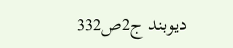دیوبند ج2ص332